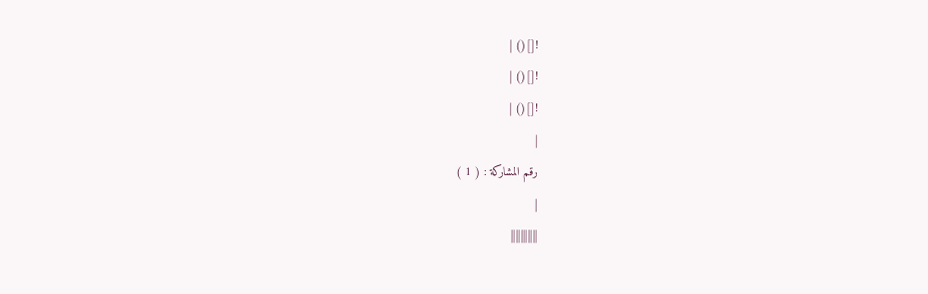![]() |
![]() |
![]() |
|
رقم المشاركة : ( 1 )
|
|||||||||||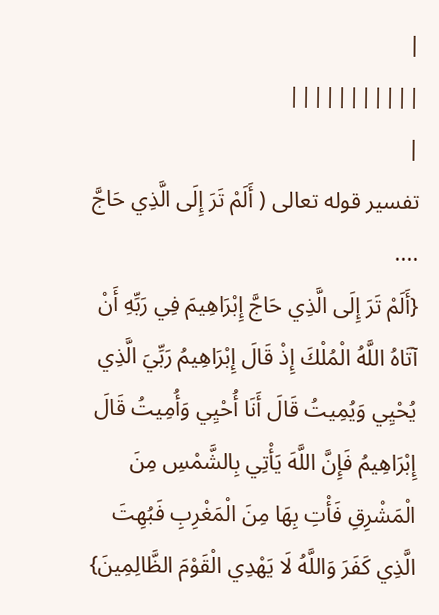|
|||||||||||
|
تفسير قوله تعالى ( أَلَمْ تَرَ إِلَى الَّذِي حَاجَّ ....
{أَلَمْ تَرَ إِلَى الَّذِي حَاجَّ إِبْرَاهِيمَ فِي رَبِّهِ أَنْ آتَاهُ اللَّهُ الْمُلْكَ إِذْ قَالَ إِبْرَاهِيمُ رَبِّيَ الَّذِي يُحْيِي وَيُمِيتُ قَالَ أَنَا أُحْيِي وَأُمِيتُ قَالَ إِبْرَاهِيمُ فَإِنَّ اللَّهَ يَأْتِي بِالشَّمْسِ مِنَ الْمَشْرِقِ فَأْتِ بِهَا مِنَ الْمَغْرِبِ فَبُهِتَ الَّذِي كَفَرَ وَاللَّهُ لَا يَهْدِي الْقَوْمَ الظَّالِمِينَ}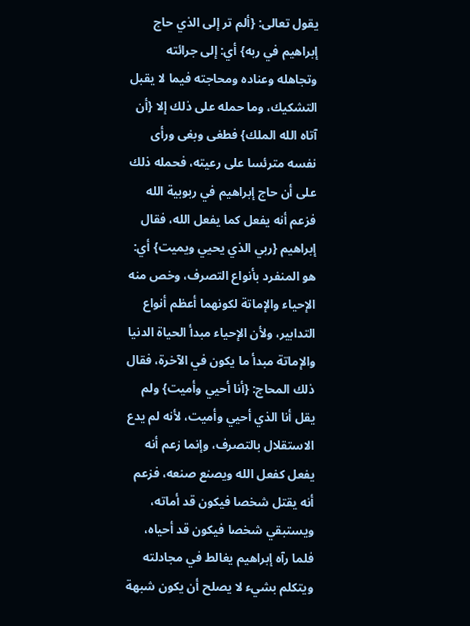يقول تعالى: {ألم تر إلى الذي حاج إبراهيم في ربه} أي: إلى جرائته وتجاهله وعناده ومحاجته فيما لا يقبل التشكيك، وما حمله على ذلك إلا {أن آتاه الله الملك} فطغى وبغى ورأى نفسه مترئسا على رعيته، فحمله ذلك على أن حاج إبراهيم في ربوبية الله فزعم أنه يفعل كما يفعل الله، فقال إبراهيم {ربي الذي يحيي ويميت} أي: هو المنفرد بأنواع التصرف، وخص منه الإحياء والإماتة لكونهما أعظم أنواع التدابير، ولأن الإحياء مبدأ الحياة الدنيا والإماتة مبدأ ما يكون في الآخرة، فقال ذلك المحاج: {أنا أحيي وأميت} ولم يقل أنا الذي أحيي وأميت، لأنه لم يدع الاستقلال بالتصرف، وإنما زعم أنه يفعل كفعل الله ويصنع صنعه، فزعم أنه يقتل شخصا فيكون قد أماته، ويستبقي شخصا فيكون قد أحياه، فلما رآه إبراهيم يغالط في مجادلته ويتكلم بشيء لا يصلح أن يكون شبهة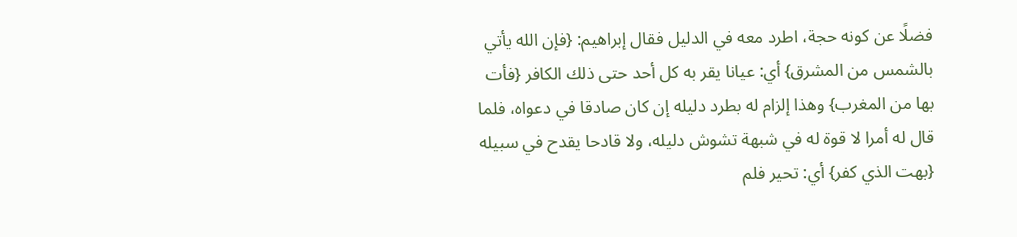فضلًا عن كونه حجة، اطرد معه في الدليل فقال إبراهيم: {فإن الله يأتي بالشمس من المشرق} أي: عيانا يقر به كل أحد حتى ذلك الكافر {فأت بها من المغرب} وهذا إلزام له بطرد دليله إن كان صادقا في دعواه، فلما قال له أمرا لا قوة له في شبهة تشوش دليله، ولا قادحا يقدح في سبيله {بهت الذي كفر} أي: تحير فلم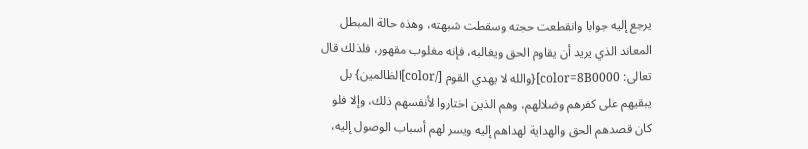يرجع إليه جوابا وانقطعت حجته وسقطت شبهته، وهذه حالة المبطل المعاند الذي يريد أن يقاوم الحق ويغالبه، فإنه مغلوب مقهور، فلذلك قال تعالى: color=8B0000]{والله لا يهدي القوم [/color]الظالمين} بل يبقيهم على كفرهم وضلالهم، وهم الذين اختاروا لأنفسهم ذلك، وإلا فلو كان قصدهم الحق والهداية لهداهم إليه ويسر لهم أسباب الوصول إليه،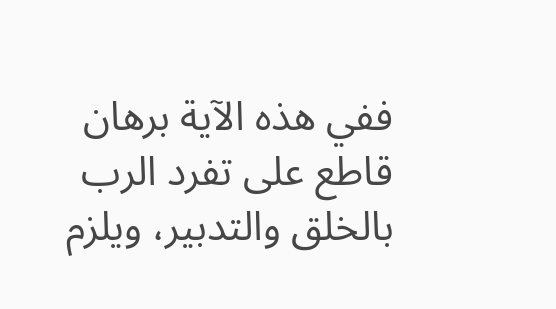ففي هذه الآية برهان قاطع على تفرد الرب بالخلق والتدبير، ويلزم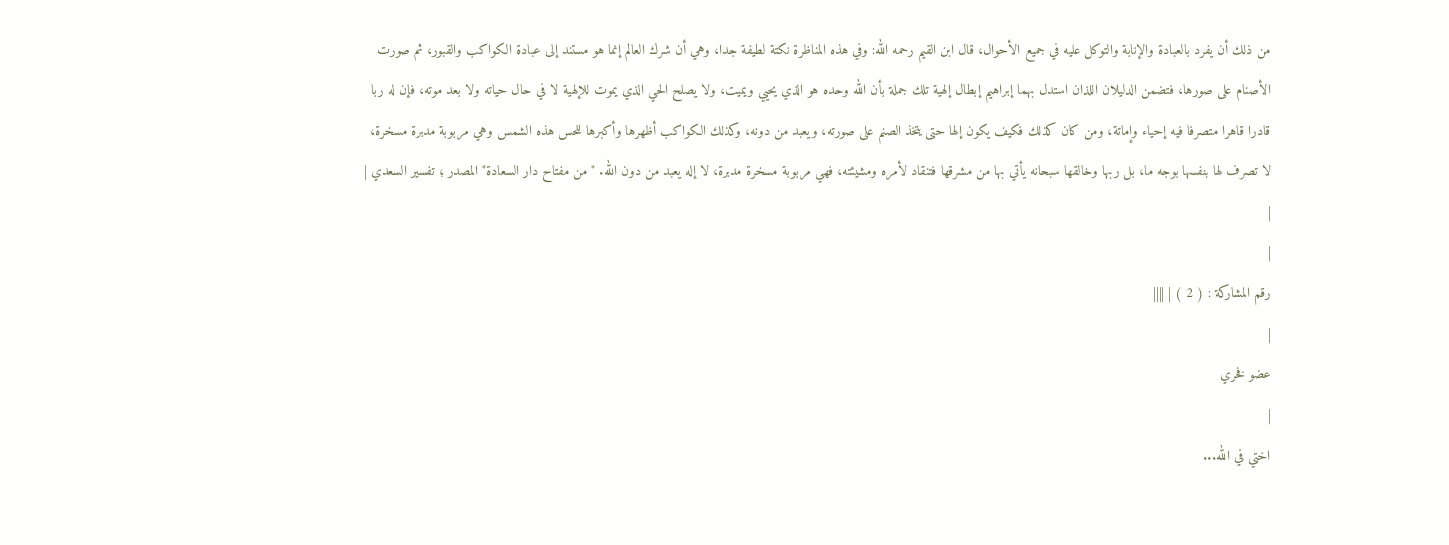من ذلك أن يفرد بالعبادة والإنابة والتوكل عليه في جميع الأحوال، قال ابن القيم رحمه الله: وفي هذه المناظرة نكتة لطيفة جدا، وهي أن شرك العالم إنما هو مستند إلى عبادة الكواكب والقبور، ثم صورت الأصنام على صورها، فتضمن الدليلان اللذان استدل بهما إبراهيم إبطال إلهية تلك جملة بأن الله وحده هو الذي يحيي ويميت، ولا يصلح الحي الذي يموت للإلهية لا في حال حياته ولا بعد موته، فإن له ربا قادرا قاهرا متصرفا فيه إحياء وإماتة، ومن كان كذلك فكيف يكون إلها حتى يتخذ الصنم على صورته، ويعبد من دونه، وكذلك الكواكب أظهرها وأكبرها للحس هذه الشمس وهي مربوبة مدبرة مسخرة، لا تصرف لها بنفسها بوجه ما، بل ربها وخالقها سبحانه يأتي بها من مشرقها فتنقاد لأمره ومشيئته، فهي مربوبة مسخرة مدبرة، لا إله يعبد من دون الله. "من مفتاح دار السعادة" المصدر ؛ تفسير السعدي |
|
|
رقم المشاركة : ( 2 ) | ||||
|
عضو فخري
|
اختي في الله...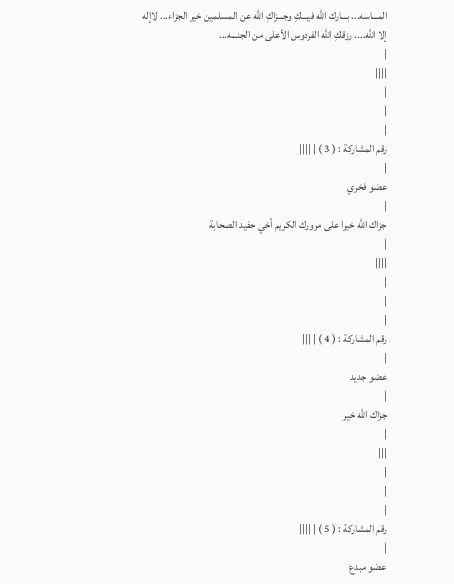المـــاسه... بـــارك الله فيـــكِ وجـــزاكِ الله عن المسلمين خير الجزاء... لاإله إلا الله.... رزقكِ الله الفردوس الأعلى من الجنـــه...
|
||||
|
|
|
رقم المشاركة : ( 3 ) | ||||
|
عضو فخري
|
جزاك الله خيرا على مرورك الكريم أخي حفيد الصحابة
|
||||
|
|
|
رقم المشاركة : ( 4 ) | |||
|
عضو جديد
|
جزاك الله خير
|
|||
|
|
|
رقم المشاركة : ( 5 ) | ||||
|
عضو مبدع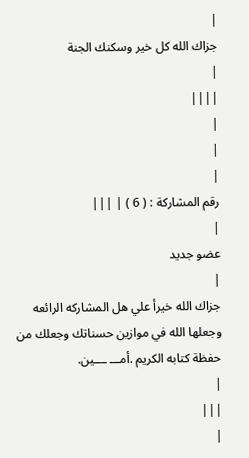|
جزاك الله كل خير وسكنك الجنة
|
||||
|
|
|
رقم المشاركة : ( 6 ) | |||
|
عضو جديد
|
جزاك الله خيرأ علي هل المشاركه الرائعه وجعلها الله في موازين حسناتك وجعلك من حفظة كتابه الكريم .أمـــ ـــين.
|
|||
|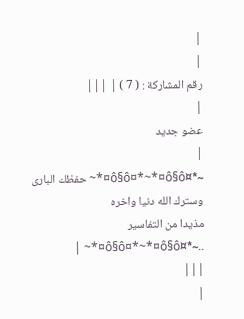|
|
رقم المشاركة : ( 7 ) | |||
|
عضو جديد
|
~*¤ô§ô¤*~*¤ô§ô¤*~ حفظك البارى وسترك الله دنيا واخره
مذيدا من التفاسير ..~*¤ô§ô¤*~*¤ô§ô¤*~ |
|||
|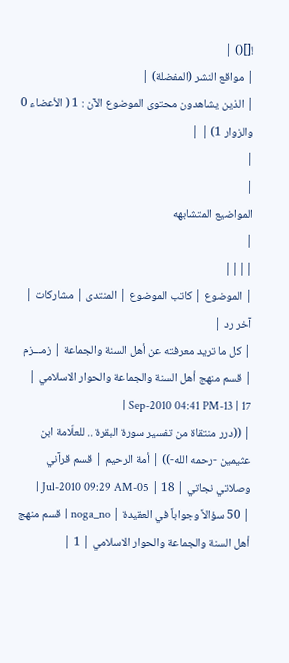![]() |
| مواقع النشر (المفضلة) |
| الذين يشاهدون محتوى الموضوع الآن : 1 ( الأعضاء 0 والزوار 1) | |
|
|
المواضيع المتشابهه
|
||||
| الموضوع | كاتب الموضوع | المنتدى | مشاركات | آخر رد |
| كل ما تريد معرفته عن أهل السنة والجماعة | زمـــزم | قسم منهج أهل السنة والجماعة والحوار الاسلامي | 17 | 13-Sep-2010 04:41 PM |
| ((درر منتقاة من تفسير سورة البقرة .. للعلّامة ابن عثيمين -رحمه الله-)) | أمة الرحيم | قسم قرآني وصلاتي نجاتي | 18 | 05-Jul-2010 09:29 AM |
| 50 سؤالاً وجواباً في العقيدة | noga_no | قسم منهج أهل السنة والجماعة والحوار الاسلامي | 1 |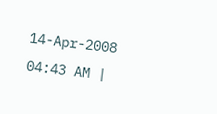14-Apr-2008 04:43 AM |